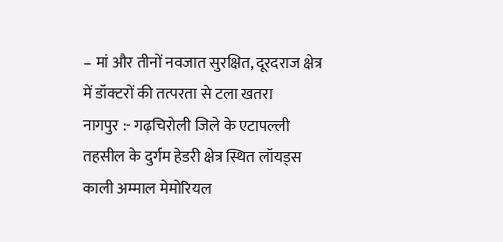– मां और तीनों नवजात सुरक्षित, दूरदराज क्षेत्र में डॉक्टरों की तत्परता से टला खतरा
नागपुर :- गढ़चिरोली जिले के एटापल्ली तहसील के दुर्गम हेडरी क्षेत्र स्थित लॉयड्स काली अम्माल मेमोरियल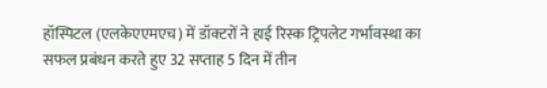हॉस्पिटल (एलकेएएमएच) में डॉक्टरों ने हाई रिस्क ट्रिपलेट गर्भावस्था का सफल प्रबंधन करते हुए 32 सप्ताह 5 दिन में तीन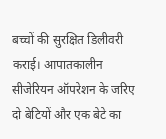बच्चों की सुरक्षित डिलीवरी कराई। आपातकालीन सीजेरियन ऑपरेशन के जरिए दो बेटियों और एक बेटे का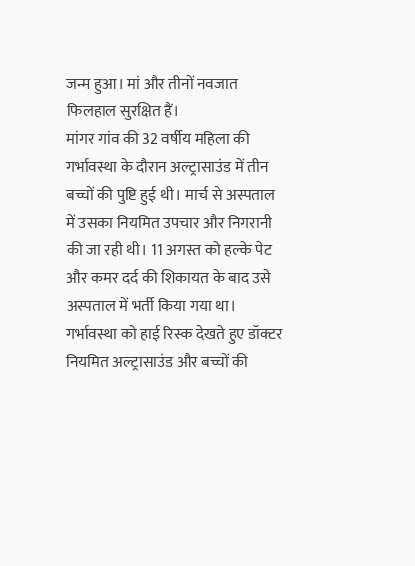जन्म हुआ। मां और तीनों नवजात फिलहाल सुरक्षित हैं।
मांगर गांव की 32 वर्षीय महिला की गर्भावस्था के दौरान अल्ट्रासाउंड में तीन बच्चों की पुष्टि हुई थी। मार्च से अस्पताल में उसका नियमित उपचार और निगरानी की जा रही थी। 11 अगस्त को हल्के पेट और कमर दर्द की शिकायत के बाद उसे अस्पताल में भर्ती किया गया था। गर्भावस्था को हाई रिस्क देखते हुए डॉक्टर नियमित अल्ट्रासाउंड और बच्चों की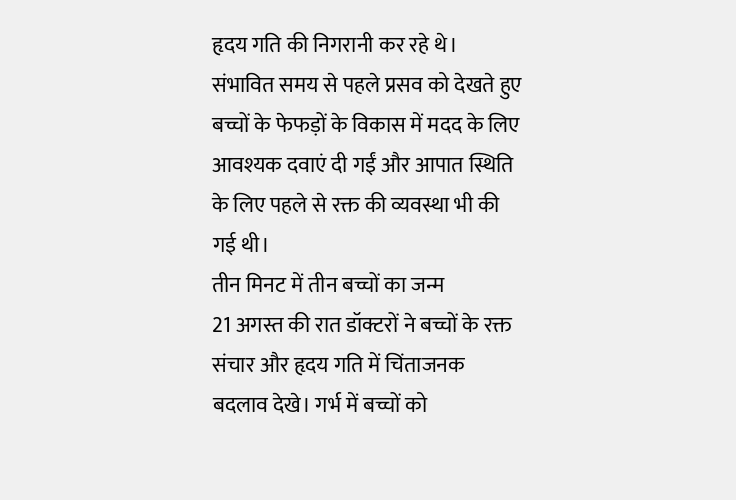हृदय गति की निगरानी कर रहे थे। संभावित समय से पहले प्रसव को देखते हुए बच्चों के फेफड़ों के विकास में मदद के लिए आवश्यक दवाएं दी गईं और आपात स्थिति के लिए पहले से रक्त की व्यवस्था भी की गई थी।
तीन मिनट में तीन बच्चों का जन्म
21 अगस्त की रात डॉक्टरों ने बच्चों के रक्त संचार और हृदय गति में चिंताजनक बदलाव देखे। गर्भ में बच्चों को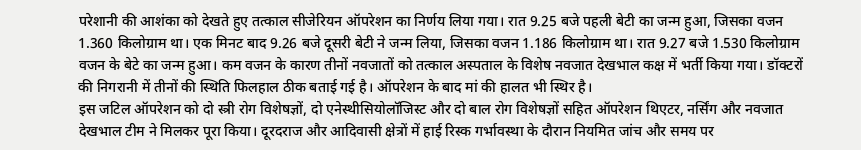परेशानी की आशंका को देखते हुए तत्काल सीजेरियन ऑपरेशन का निर्णय लिया गया। रात 9.25 बजे पहली बेटी का जन्म हुआ, जिसका वजन 1.360 किलोग्राम था। एक मिनट बाद 9.26 बजे दूसरी बेटी ने जन्म लिया, जिसका वजन 1.186 किलोग्राम था। रात 9.27 बजे 1.530 किलोग्राम वजन के बेटे का जन्म हुआ। कम वजन के कारण तीनों नवजातों को तत्काल अस्पताल के विशेष नवजात देखभाल कक्ष में भर्ती किया गया। डॉक्टरों की निगरानी में तीनों की स्थिति फिलहाल ठीक बताई गई है। ऑपरेशन के बाद मां की हालत भी स्थिर है।
इस जटिल ऑपरेशन को दो स्त्री रोग विशेषज्ञों, दो एनेस्थीसियोलॉजिस्ट और दो बाल रोग विशेषज्ञों सहित ऑपरेशन थिएटर, नर्सिंग और नवजात देखभाल टीम ने मिलकर पूरा किया। दूरदराज और आदिवासी क्षेत्रों में हाई रिस्क गर्भावस्था के दौरान नियमित जांच और समय पर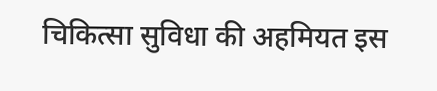चिकित्सा सुविधा की अहमियत इस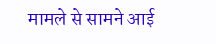मामले से सामने आई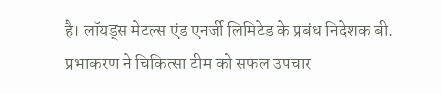है। लॉयड्स मेटल्स एंड एनर्जी लिमिटेड के प्रबंध निदेशक बी. प्रभाकरण ने चिकित्सा टीम को सफल उपचार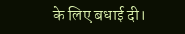के लिए बधाई दी।